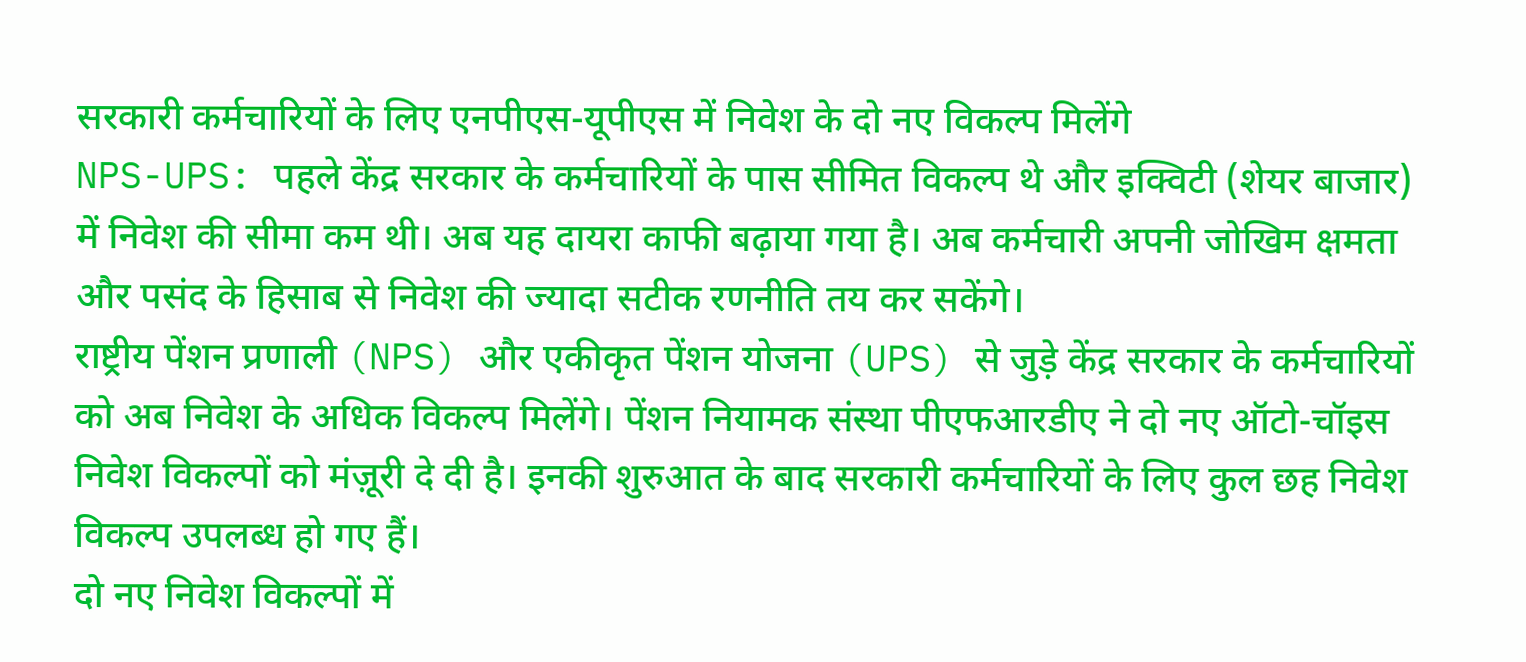सरकारी कर्मचारियों के लिए एनपीएस-यूपीएस में निवेश के दो नए विकल्प मिलेंगे
NPS-UPS: पहले केंद्र सरकार के कर्मचारियों के पास सीमित विकल्प थे और इक्विटी (शेयर बाजार) में निवेश की सीमा कम थी। अब यह दायरा काफी बढ़ाया गया है। अब कर्मचारी अपनी जोखिम क्षमता और पसंद के हिसाब से निवेश की ज्यादा सटीक रणनीति तय कर सकेंगे।
राष्ट्रीय पेंशन प्रणाली (NPS) और एकीकृत पेंशन योजना (UPS) से जुड़े केंद्र सरकार के कर्मचारियों को अब निवेश के अधिक विकल्प मिलेंगे। पेंशन नियामक संस्था पीएफआरडीए ने दो नए ऑटो-चॉइस निवेश विकल्पों को मंज़ूरी दे दी है। इनकी शुरुआत के बाद सरकारी कर्मचारियों के लिए कुल छह निवेश विकल्प उपलब्ध हो गए हैं।
दो नए निवेश विकल्पों में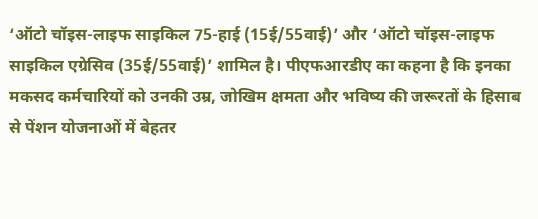‘ऑटो चॉइस-लाइफ साइकिल 75-हाई (15ई/55वाई)’ और ‘ऑटो चॉइस-लाइफ साइकिल एग्रेसिव (35ई/55वाई)’ शामिल है। पीएफआरडीए का कहना है कि इनका मकसद कर्मचारियों को उनकी उम्र, जोखिम क्षमता और भविष्य की जरूरतों के हिसाब से पेंशन योजनाओं में बेहतर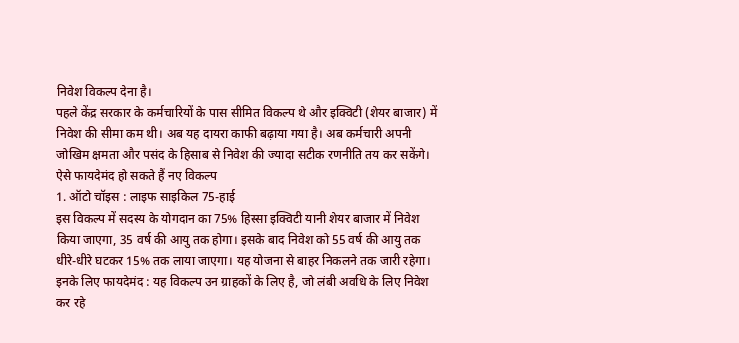निवेश विकल्प देना है।
पहले केंद्र सरकार के कर्मचारियों के पास सीमित विकल्प थे और इक्विटी (शेयर बाजार) में निवेश की सीमा कम थी। अब यह दायरा काफी बढ़ाया गया है। अब कर्मचारी अपनी जोखिम क्षमता और पसंद के हिसाब से निवेश की ज्यादा सटीक रणनीति तय कर सकेंगे।
ऐसे फायदेमंद हो सकते हैं नए विकल्प
1. ऑटो चॉइस : लाइफ साइकिल 75-हाई
इस विकल्प में सदस्य के योगदान का 75% हिस्सा इक्विटी यानी शेयर बाजार में निवेश किया जाएगा, 35 वर्ष की आयु तक होगा। इसके बाद निवेश को 55 वर्ष की आयु तक धीरे-धीरे घटकर 15% तक लाया जाएगा। यह योजना से बाहर निकलने तक जारी रहेगा।
इनके लिए फायदेमंद : यह विकल्प उन ग्राहकों के लिए है, जो लंबी अवधि के लिए निवेश कर रहे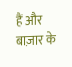हैं और बाज़ार के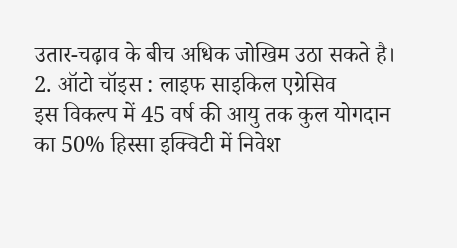उतार-चढ़ाव के बीच अधिक जोखिम उठा सकते है।
2. ऑटो चॉइस : लाइफ साइकिल एग्रेसिव
इस विकल्प में 45 वर्ष की आयु तक कुल योगदान का 50% हिस्सा इक्विटी में निवेश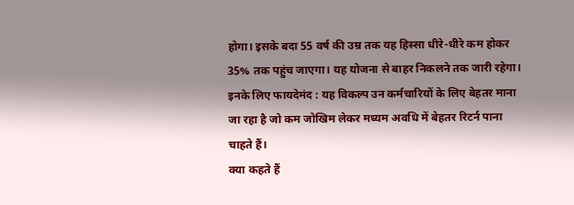होगा। इसके बदा 55 वर्ष की उम्र तक यह हिस्सा धीरे-धीरे कम होकर 35% तक पहुंच जाएगा। यह योजना से बाहर निकलने तक जारी रहेगा।
इनके लिए फायदेमंद : यह विकल्प उन कर्मचारियों के लिए बेहतर माना जा रहा है जो कम जोखिम लेकर मध्यम अवधि में बेहतर रिटर्न पाना चाहते हैं।
क्या कहते हैं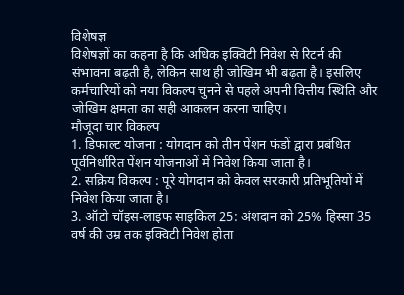विशेषज्ञ
विशेषज्ञों का कहना है कि अधिक इक्विटी निवेश से रिटर्न की संभावना बढ़ती है, लेकिन साथ ही जोखिम भी बढ़ता है। इसलिए कर्मचारियों को नया विकल्प चुनने से पहले अपनी वित्तीय स्थिति और जोखिम क्षमता का सही आकलन करना चाहिए।
मौजूदा चार विकल्प
1. डिफाल्ट योजना : योगदान को तीन पेंशन फंडों द्वारा प्रबंधित पूर्वनिर्धारित पेंशन योजनाओं में निवेश किया जाता है।
2. सक्रिय विकल्प : पूरे योगदान को केवल सरकारी प्रतिभूतियों में निवेश किया जाता है।
3. ऑटो चॉइस-लाइफ साइकिल 25: अंशदान को 25% हिस्सा 35 वर्ष की उम्र तक इक्विटी निवेश होता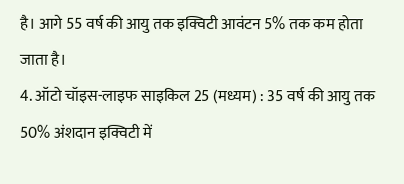है। आगे 55 वर्ष की आयु तक इक्विटी आवंटन 5% तक कम होता जाता है।
4. ऑटो चॉइस-लाइफ साइकिल 25 (मध्यम) : 35 वर्ष की आयु तक 50% अंशदान इक्विटी में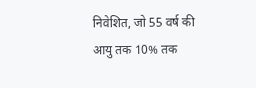निवेशित, जो 55 वर्ष की आयु तक 10% तक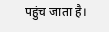पहुंच जाता है।